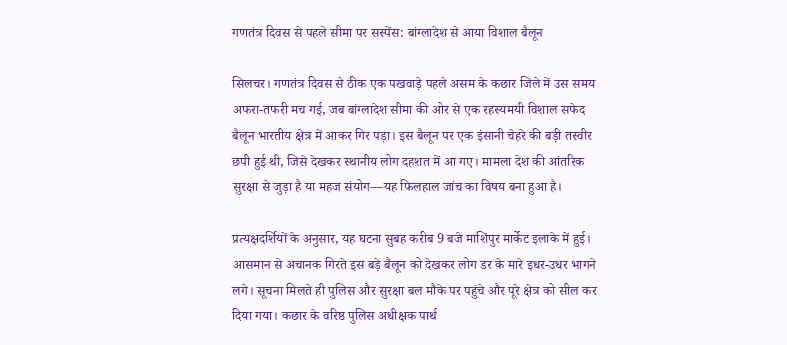गणतंत्र दिवस से पहले सीमा पर सस्पेंस: बांग्लादेश से आया विशाल बैलून

सिलचर। गणतंत्र दिवस से ठीक एक पखवाड़े पहले असम के कछार जिले में उस समय अफरा-तफरी मच गई, जब बांग्लादेश सीमा की ओर से एक रहस्यमयी विशाल सफेद बैलून भारतीय क्षेत्र में आकर गिर पड़ा। इस बैलून पर एक इंसानी चेहरे की बड़ी तस्वीर छपी हुई थी, जिसे देखकर स्थानीय लोग दहशत में आ गए। मामला देश की आंतरिक सुरक्षा से जुड़ा है या महज संयोग—यह फिलहाल जांच का विषय बना हुआ है।

प्रत्यक्षदर्शियों के अनुसार, यह घटना सुबह करीब 9 बजे माशिंपुर मार्केट इलाके में हुई। आसमान से अचानक गिरते इस बड़े बैलून को देखकर लोग डर के मारे इधर-उधर भागने लगे। सूचना मिलते ही पुलिस और सुरक्षा बल मौके पर पहुंचे और पूरे क्षेत्र को सील कर दिया गया। कछार के वरिष्ठ पुलिस अधीक्षक पार्थ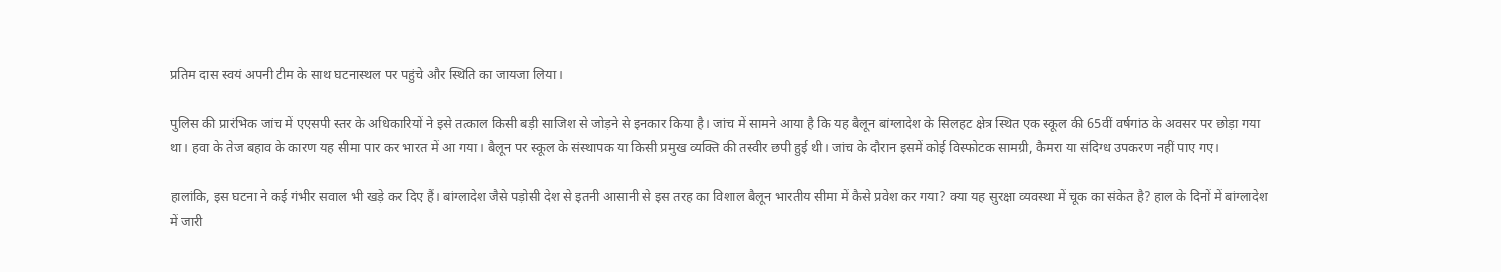प्रतिम दास स्वयं अपनी टीम के साथ घटनास्थल पर पहुंचे और स्थिति का जायजा लिया।

पुलिस की प्रारंभिक जांच में एएसपी स्तर के अधिकारियों ने इसे तत्काल किसी बड़ी साजिश से जोड़ने से इनकार किया है। जांच में सामने आया है कि यह बैलून बांग्लादेश के सिलहट क्षेत्र स्थित एक स्कूल की 65वीं वर्षगांठ के अवसर पर छोड़ा गया था। हवा के तेज बहाव के कारण यह सीमा पार कर भारत में आ गया। बैलून पर स्कूल के संस्थापक या किसी प्रमुख व्यक्ति की तस्वीर छपी हुई थी। जांच के दौरान इसमें कोई विस्फोटक सामग्री, कैमरा या संदिग्ध उपकरण नहीं पाए गए।

हालांकि, इस घटना ने कई गंभीर सवाल भी खड़े कर दिए हैं। बांग्लादेश जैसे पड़ोसी देश से इतनी आसानी से इस तरह का विशाल बैलून भारतीय सीमा में कैसे प्रवेश कर गया? क्या यह सुरक्षा व्यवस्था में चूक का संकेत है? हाल के दिनों में बांग्लादेश में जारी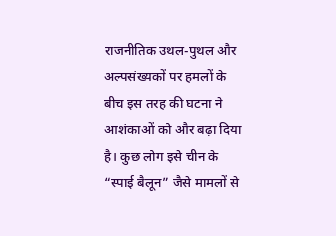राजनीतिक उथल-पुथल और अल्पसंख्यकों पर हमलों के बीच इस तरह की घटना ने आशंकाओं को और बढ़ा दिया है। कुछ लोग इसे चीन के “स्पाई बैलून” जैसे मामलों से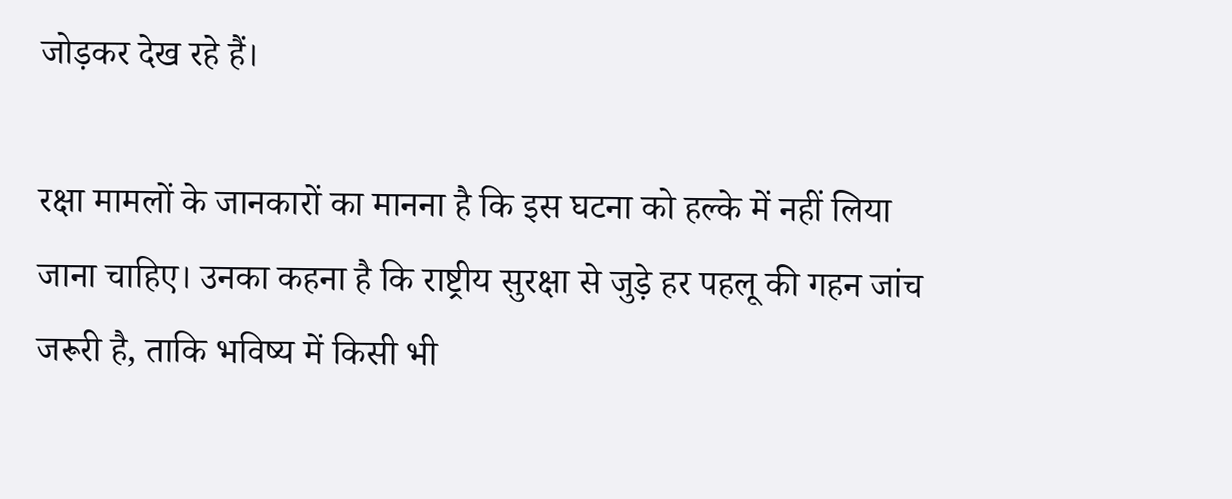जोड़कर देख रहे हैं।

रक्षा मामलों के जानकारों का मानना है कि इस घटना को हल्के में नहीं लिया जाना चाहिए। उनका कहना है कि राष्ट्रीय सुरक्षा से जुड़े हर पहलू की गहन जांच जरूरी है, ताकि भविष्य में किसी भी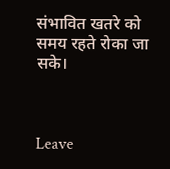संभावित खतरे को समय रहते रोका जा सके।



Leave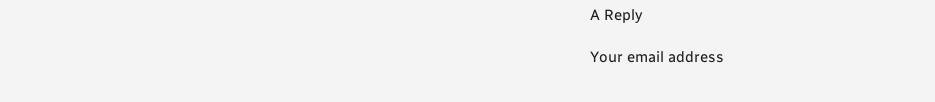A Reply

Your email address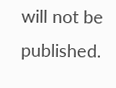will not be published.